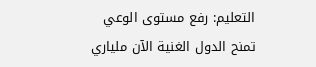التعليم: رفع مستوى الوعي
تمنح الدول الغنية الآن ملياري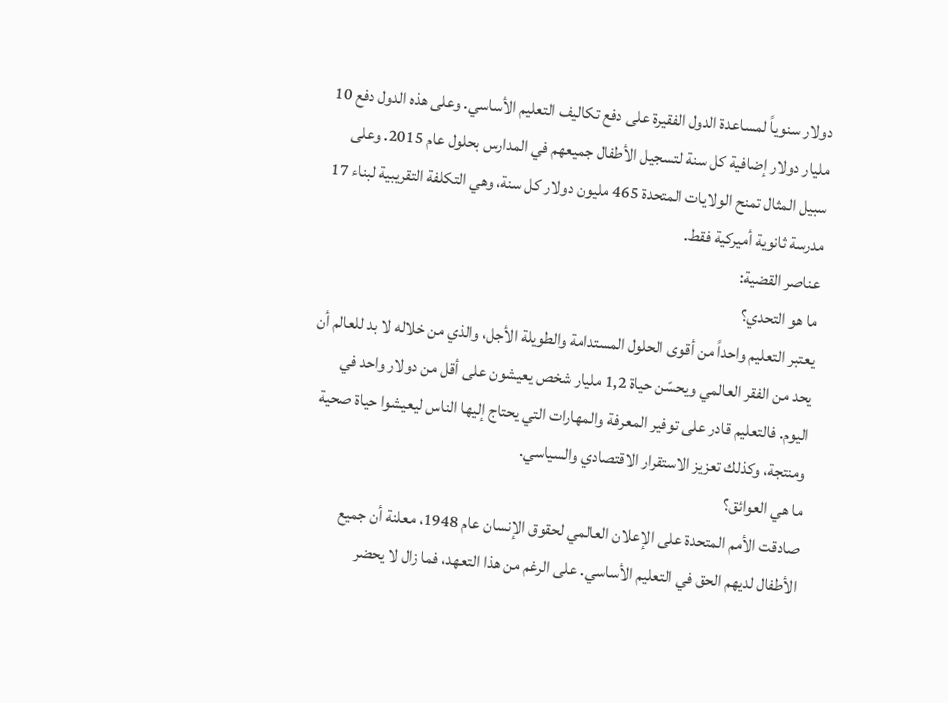دولار سنوياً لمساعدة الدول الفقيرة على دفع تكاليف التعليم الأساسي. وعلى هذه الدول دفع 10 مليار دولار إضافية كل سنة لتسجيل الأطفال جميعهم في المدارس بحلول عام 2015. وعلى سبيل المثال تمنح الولايات المتحدة 465 مليون دولار كل سنة، وهي التكلفة التقريبية لبناء 17 مدرسة ثانوية أميركية فقط.
عناصر القضية:
ما هو التحدي؟
يعتبر التعليم واحداً من أقوى الحلول المستدامة والطويلة الأجل، والذي من خلاله لا بد للعالم أن يحد من الفقر العالمي ويحسّن حياة 1,2 مليار شخص يعيشون على أقل من دولار واحد في اليوم. فالتعليم قادر على توفير المعرفة والمهارات التي يحتاج إليها الناس ليعيشوا حياة صحية ومنتجة، وكذلك تعزيز الاستقرار الاقتصادي والسياسي.
ما هي العوائق؟
صادقت الأمم المتحدة على الإعلان العالمي لحقوق الإنسان عام 1948، معلنة أن جميع الأطفال لديهم الحق في التعليم الأساسي. على الرغم من هذا التعهد، فما زال لا يحضر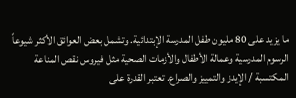ما يزيد على 80 مليون طفل المدرسة الإبتدائية. وتشمل بعض العوائق الأكثر شيوعاً الرسوم المدرسية وعمالة الأطفال والأزمات الصحية مثل فيروس نقص المناعة المكتسبة / الإيدز والتمييز والصراع. تعتبر القدرة على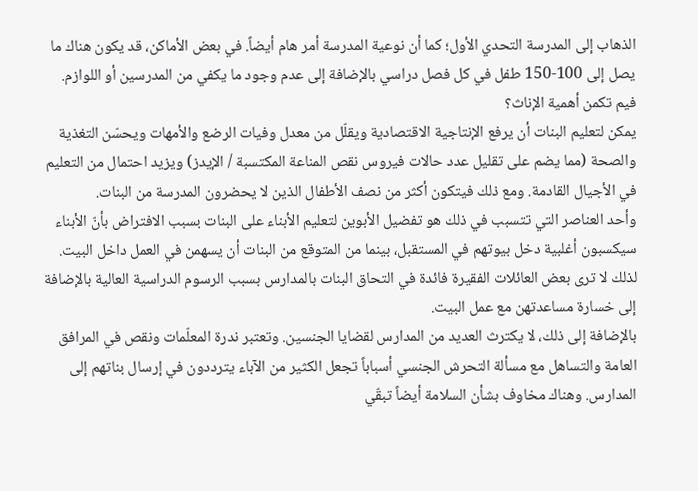الذهاب إلى المدرسة التحدي الأول؛ كما أن نوعية المدرسة أمر هام أيضاً. في بعض الأماكن، قد يكون هناك ما يصل إلى 100-150 طفل في كل فصل دراسي بالإضافة إلى عدم وجود ما يكفي من المدرسين أو اللوازم.
فيم تكمن أهمية الإناث؟
يمكن لتعليم البنات أن يرفع الإنتاجية الاقتصادية ويقلّل من معدل وفيات الرضع والأمهات ويحسّن التغذية والصحة (مما يضم على تقليل عدد حالات فيروس نقص المناعة المكتسبة / الإيدز) ويزيد احتمال من التعليم في الأجيال القادمة. ومع ذلك فيتكون أكثر من نصف الأطفال الذين لا يحضرون المدرسة من البنات.
وأحد العناصر التي تتسبب في ذلك هو تفضيل الأبوين لتعليم الأبناء على البنات بسبب الافتراض بأنّ الأبناء سيكسبون أغلبية دخل بيوتهم في المستقبل، بينما من المتوقع من البنات أن يسهمن في العمل داخل البيت. لذلك لا ترى بعض العائلات الفقيرة فائدة في التحاق البنات بالمدارس بسبب الرسوم الدراسية العالية بالإضافة إلى خسارة مساعدتهن مع عمل البيت.
بالإضافة إلى ذلك، لا يكترث العديد من المدارس لقضايا الجنسين. وتعتبر ندرة المعلّمات ونقص في المرافق العامة والتساهل مع مسألة التحرش الجنسي أسباباً تجعل الكثير من الآباء يترددون في إرسال بناتهم إلى المدارس. وهناك مخاوف بشأن السلامة أيضاً تبقّي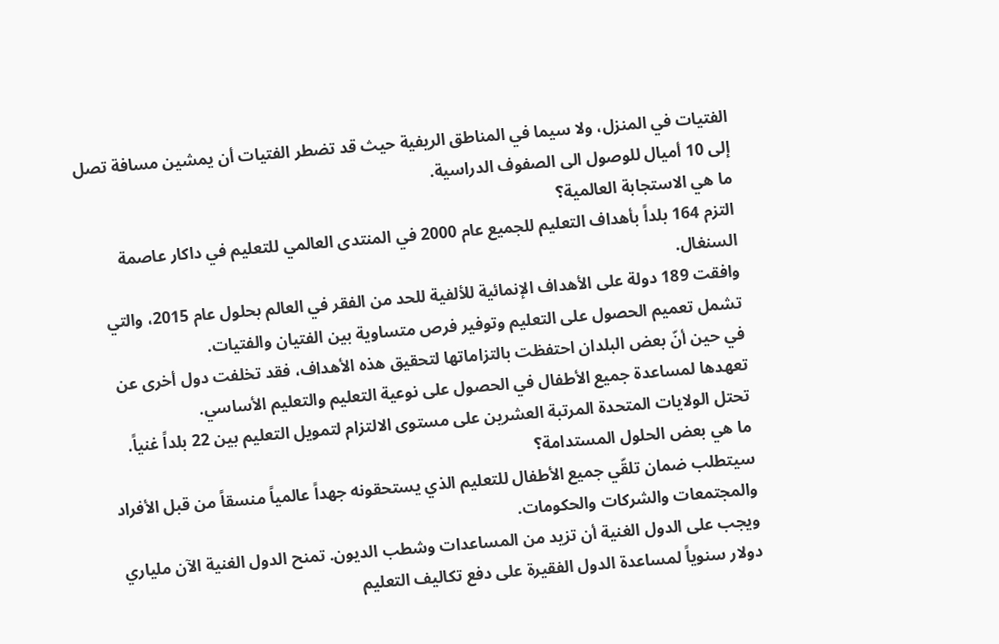الفتيات في المنزل، ولا سيما في المناطق الريفية حيث قد تضطر الفتيات أن يمشين مسافة تصل إلى 10 أميال للوصول الى الصفوف الدراسية.
ما هي الاستجابة العالمية؟
التزم 164 بلداً بأهداف التعليم للجميع عام 2000 في المنتدى العالمي للتعليم في داكار عاصمة السنغال.
وافقت 189 دولة على الأهداف الإنمائية للألفية للحد من الفقر في العالم بحلول عام 2015، والتي تشمل تعميم الحصول على التعليم وتوفير فرص متساوية بين الفتيان والفتيات.
في حين أنّ بعض البلدان احتفظت بالتزاماتها لتحقيق هذه الأهداف، فقد تخلفت دول أخرى عن تعهدها لمساعدة جميع الأطفال في الحصول على نوعية التعليم والتعليم الأساسي.
تحتل الولايات المتحدة المرتبة العشرين على مستوى الالتزام لتمويل التعليم بين 22 بلداً غنياً.
ما هي بعض الحلول المستدامة؟
سيتطلب ضمان تلقّي جميع الأطفال للتعليم الذي يستحقونه جهداً عالمياً منسقاً من قبل الأفراد والمجتمعات والشركات والحكومات.
ويجب على الدول الغنية أن تزيد من المساعدات وشطب الديون. تمنح الدول الغنية الآن ملياري دولار سنوياً لمساعدة الدول الفقيرة على دفع تكاليف التعليم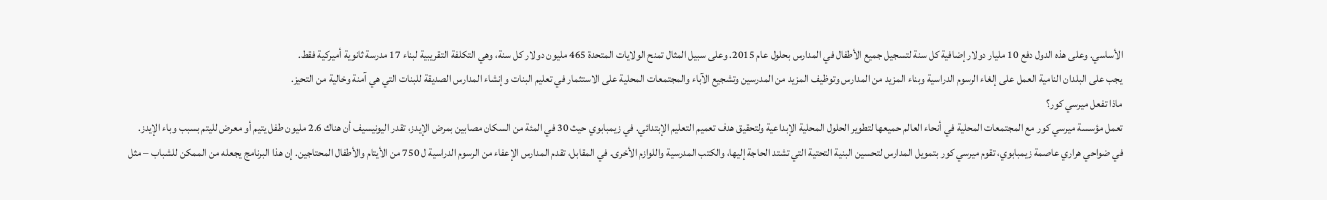الأساسي. وعلى هذه الدول دفع 10 مليار دولار إضافية كل سنة لتسجيل جميع الأطفال في المدارس بحلول عام 2015. وعلى سبيل المثال تمنح الولايات المتحدة 465 مليون دولار كل سنة، وهي التكلفة التقريبية لبناء 17 مدرسة ثانوية أميركية فقط.
يجب على البلدان النامية العمل على إلغاء الرسوم الدراسية وبناء المزيد من المدارس وتوظيف المزيد من المدرسين وتشجيع الآباء والمجتمعات المحلية على الاستثمار في تعليم البنات وإنشاء المدارس الصديقة للبنات التي هي آمنة وخالية من التحيز.
ماذا تفعل ميرسي كور؟
تعمل مؤسسة ميرسي كور مع المجتمعات المحلية في أنحاء العالم حميعها لتطوير الحلول المحلية الإبداعية ولتحقيق هدف تعميم التعليم الإبتدائي. في زيمبابوي حيث 30 في المئة من السكان مصابين بمرض الإيدز، تقدر اليونيسيف أن هناك 2.6 مليون طفل يتيم أو معرض لليتم بسبب وباء الإيدز.
في ضواحي هراري عاصمة زيمبابوي، تقوم ميرسي كور بتمويل المدارس لتحسين البنية التحتية التي تشتد الحاجة إليها، والكتب المدرسية واللوازم الأخرى. في المقابل، تقدم المدارس الإعفاء من الرسوم الدراسية ل 750 من الأيتام والأطفال المحتاجين. إن هذا البرنامج يجعله من الممكن للشباب – مثل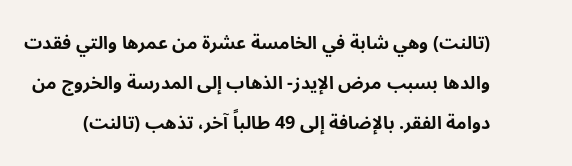(تالنت) وهي شابة في الخامسة عشرة من عمرها والتي فقدت والدها بسبب مرض الإيدز- الذهاب إلى المدرسة والخروج من دوامة الفقر. بالإضافة إلى 49 طالباً آخر، تذهب (تالنت)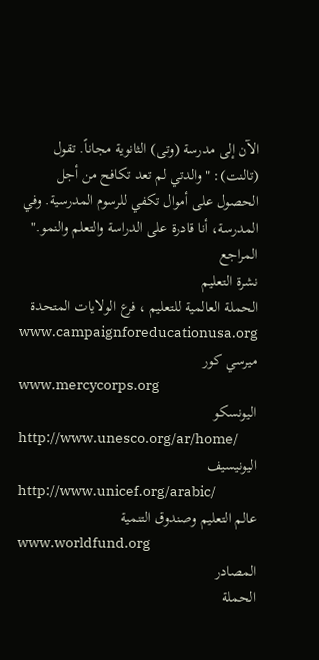الآن إلى مدرسة (وتى) الثانوية مجاناً. تقول (تالنت): "والدتي لم تعد تكافح من أجل الحصول على أموال تكفي للرسوم المدرسية. وفي المدرسة، أنا قادرة على الدراسة والتعلم والنمو."
المراجع
نشرة التعليم
الحملة العالمية للتعليم ، فرع الولايات المتحدة
www.campaignforeducationusa.org
ميرسي كور
www.mercycorps.org
اليونسكو
http://www.unesco.org/ar/home/
اليونيسيف
http://www.unicef.org/arabic/
عالم التعليم وصندوق التنمية
www.worldfund.org
المصادر
الحملة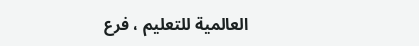العالمية للتعليم ، فرع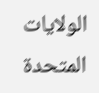الولايات المتحدة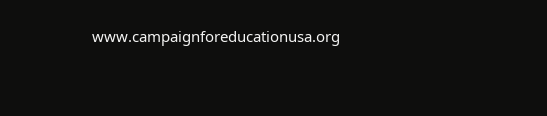www.campaignforeducationusa.org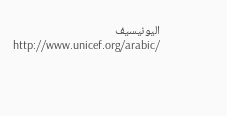اليونيسيف
http://www.unicef.org/arabic/